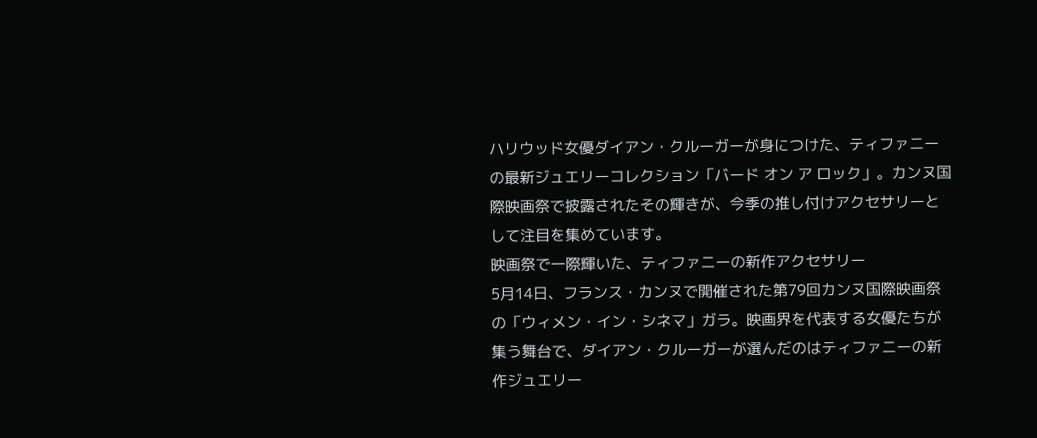ハリウッド女優ダイアン・クルーガーが身につけた、ティファニーの最新ジュエリーコレクション「バード オン ア ロック」。カンヌ国際映画祭で披露されたその輝きが、今季の推し付けアクセサリーとして注目を集めています。
映画祭で一際輝いた、ティファニーの新作アクセサリー
5月14日、フランス・カンヌで開催された第79回カンヌ国際映画祭の「ウィメン・イン・シネマ」ガラ。映画界を代表する女優たちが集う舞台で、ダイアン・クルーガーが選んだのはティファニーの新作ジュエリー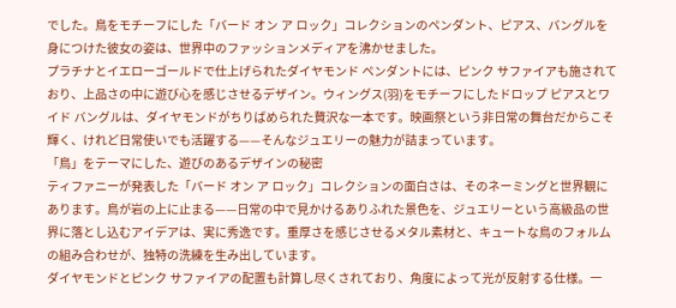でした。鳥をモチーフにした「バード オン ア ロック」コレクションのペンダント、ピアス、バングルを身につけた彼女の姿は、世界中のファッションメディアを沸かせました。
プラチナとイエローゴールドで仕上げられたダイヤモンド ペンダントには、ピンク サファイアも施されており、上品さの中に遊び心を感じさせるデザイン。ウィングス(羽)をモチーフにしたドロップ ピアスとワイド バングルは、ダイヤモンドがちりばめられた贅沢な一本です。映画祭という非日常の舞台だからこそ輝く、けれど日常使いでも活躍する——そんなジュエリーの魅力が詰まっています。
「鳥」をテーマにした、遊びのあるデザインの秘密
ティファニーが発表した「バード オン ア ロック」コレクションの面白さは、そのネーミングと世界観にあります。鳥が岩の上に止まる——日常の中で見かけるありふれた景色を、ジュエリーという高級品の世界に落とし込むアイデアは、実に秀逸です。重厚さを感じさせるメタル素材と、キュートな鳥のフォルムの組み合わせが、独特の洗練を生み出しています。
ダイヤモンドとピンク サファイアの配置も計算し尽くされており、角度によって光が反射する仕様。一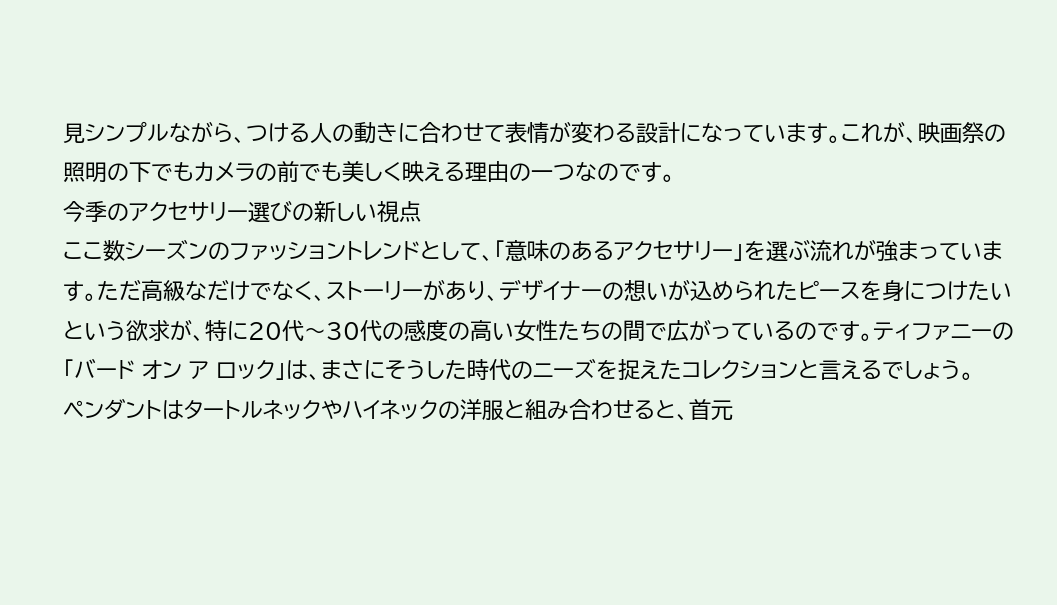見シンプルながら、つける人の動きに合わせて表情が変わる設計になっています。これが、映画祭の照明の下でもカメラの前でも美しく映える理由の一つなのです。
今季のアクセサリー選びの新しい視点
ここ数シーズンのファッショントレンドとして、「意味のあるアクセサリー」を選ぶ流れが強まっています。ただ高級なだけでなく、ストーリーがあり、デザイナーの想いが込められたピースを身につけたいという欲求が、特に20代〜30代の感度の高い女性たちの間で広がっているのです。ティファニーの「バード オン ア ロック」は、まさにそうした時代のニーズを捉えたコレクションと言えるでしょう。
ペンダントはタートルネックやハイネックの洋服と組み合わせると、首元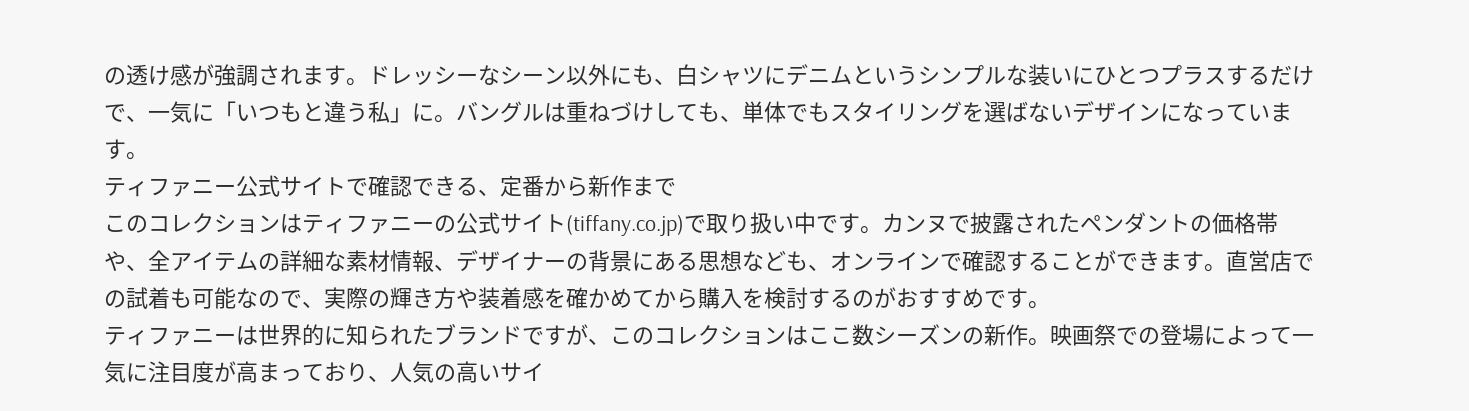の透け感が強調されます。ドレッシーなシーン以外にも、白シャツにデニムというシンプルな装いにひとつプラスするだけで、一気に「いつもと違う私」に。バングルは重ねづけしても、単体でもスタイリングを選ばないデザインになっています。
ティファニー公式サイトで確認できる、定番から新作まで
このコレクションはティファニーの公式サイト(tiffany.co.jp)で取り扱い中です。カンヌで披露されたペンダントの価格帯や、全アイテムの詳細な素材情報、デザイナーの背景にある思想なども、オンラインで確認することができます。直営店での試着も可能なので、実際の輝き方や装着感を確かめてから購入を検討するのがおすすめです。
ティファニーは世界的に知られたブランドですが、このコレクションはここ数シーズンの新作。映画祭での登場によって一気に注目度が高まっており、人気の高いサイ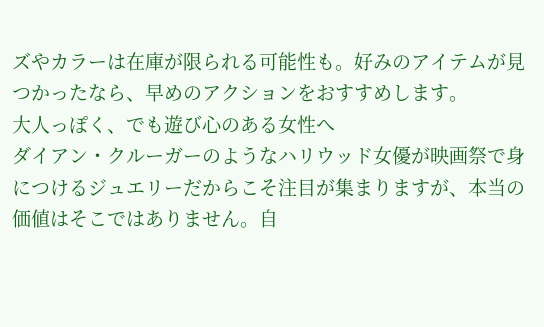ズやカラーは在庫が限られる可能性も。好みのアイテムが見つかったなら、早めのアクションをおすすめします。
大人っぽく、でも遊び心のある女性へ
ダイアン・クルーガーのようなハリウッド女優が映画祭で身につけるジュエリーだからこそ注目が集まりますが、本当の価値はそこではありません。自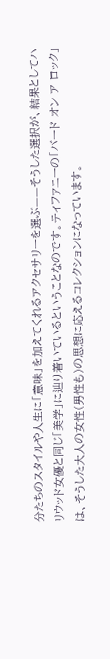分たちのスタイルや人生に「意味」を加えてくれるアクセサリーを選ぶ——そうした選択が、結果としてハリウッド女優と同じ「美学」に辿り着いているということなのです。ティファニーの「バード オン ア ロック」は、そうした大人の女性(男性も)の思想に応えるコレクションになっています。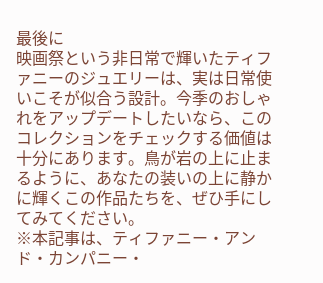最後に
映画祭という非日常で輝いたティファニーのジュエリーは、実は日常使いこそが似合う設計。今季のおしゃれをアップデートしたいなら、このコレクションをチェックする価値は十分にあります。鳥が岩の上に止まるように、あなたの装いの上に静かに輝くこの作品たちを、ぜひ手にしてみてください。
※本記事は、ティファニー・アンド・カンパニー・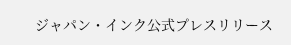ジャパン・インク公式プレスリリース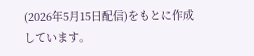(2026年5月15日配信)をもとに作成しています。